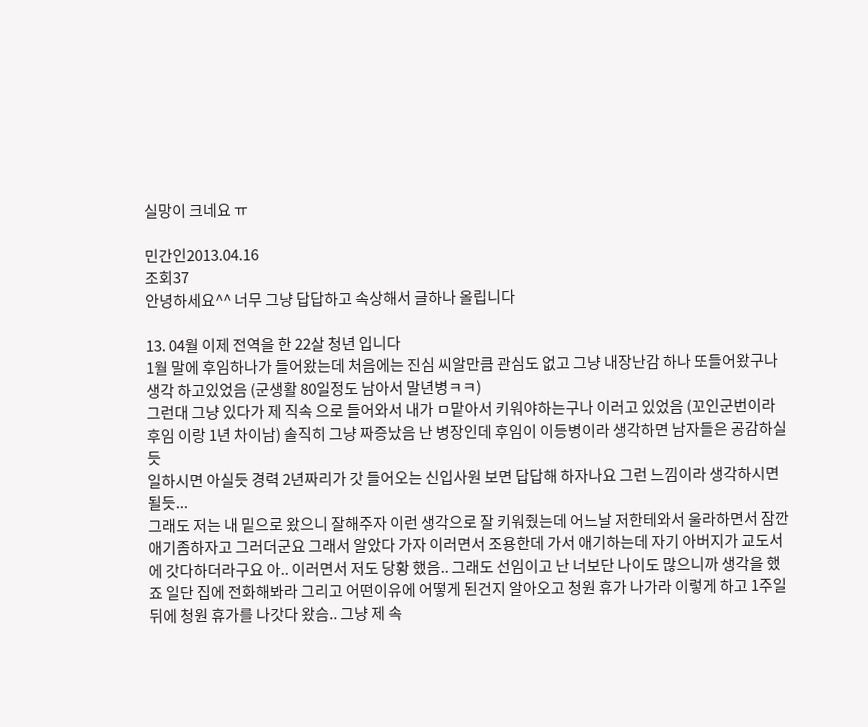실망이 크네요 ㅠ

민간인2013.04.16
조회37
안녕하세요^^ 너무 그냥 답답하고 속상해서 글하나 올립니다

13. 04월 이제 전역을 한 22살 청년 입니다
1월 말에 후임하나가 들어왔는데 처음에는 진심 씨알만큼 관심도 없고 그냥 내장난감 하나 또들어왔구나 생각 하고있었음 (군생활 80일정도 남아서 말년병ㅋㅋ)
그런대 그냥 있다가 제 직속 으로 들어와서 내가 ㅁ맡아서 키워야하는구나 이러고 있었음 (꼬인군번이라 후임 이랑 1년 차이남) 솔직히 그냥 짜증났음 난 병장인데 후임이 이등병이라 생각하면 남자들은 공감하실듯
일하시면 아실듯 경력 2년짜리가 갓 들어오는 신입사원 보면 답답해 하자나요 그런 느낌이라 생각하시면 될듯...
그래도 저는 내 밑으로 왔으니 잘해주자 이런 생각으로 잘 키워줬는데 어느날 저한테와서 울라하면서 잠깐 애기좀하자고 그러더군요 그래서 알았다 가자 이러면서 조용한데 가서 애기하는데 자기 아버지가 교도서에 갓다하더라구요 아.. 이러면서 저도 당황 했음.. 그래도 선임이고 난 너보단 나이도 많으니까 생각을 했죠 일단 집에 전화해봐라 그리고 어떤이유에 어떻게 된건지 알아오고 청원 휴가 나가라 이렇게 하고 1주일 뒤에 청원 휴가를 나갓다 왔슴.. 그냥 제 속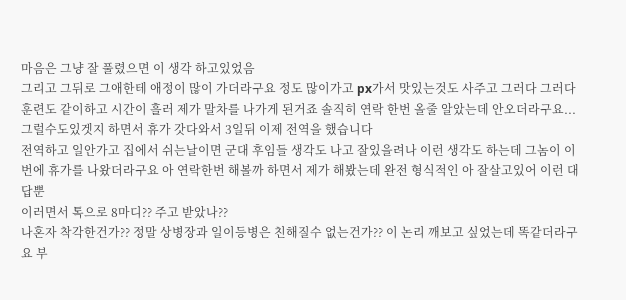마음은 그냥 잘 풀렸으면 이 생각 하고있었음
그리고 그뒤로 그애한테 애정이 많이 가더라구요 정도 많이가고 px가서 맛있는것도 사주고 그러다 그러다 훈련도 같이하고 시간이 흘러 제가 말차를 나가게 된거죠 솔직히 연락 한번 올줄 알았는데 안오더라구요...
그럴수도있겟지 하면서 휴가 갓다와서 3일뒤 이제 전역을 했습니다
전역하고 일안가고 집에서 쉬는날이면 군대 후임들 생각도 나고 잘있을려나 이런 생각도 하는데 그놈이 이번에 휴가를 나왔더라구요 아 연락한번 해볼까 하면서 제가 해봤는데 완전 형식적인 아 잘살고있어 이런 대답뿐
이러면서 톡으로 8마디?? 주고 받았나??
나혼자 착각한건가?? 정말 상병장과 일이등병은 친해질수 없는건가?? 이 논리 깨보고 싶었는데 똑같더라구요 부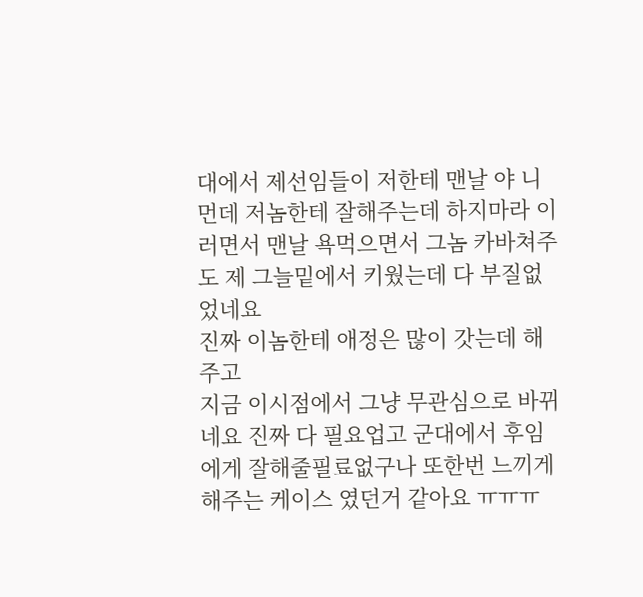대에서 제선임들이 저한테 맨날 야 니먼데 저놈한테 잘해주는데 하지마라 이러면서 맨날 욕먹으면서 그놈 카바쳐주도 제 그늘밑에서 키웠는데 다 부질없었네요
진짜 이놈한테 애정은 많이 갓는데 해주고
지금 이시점에서 그냥 무관심으로 바뀌네요 진짜 다 필요업고 군대에서 후임에게 잘해줄필료없구나 또한번 느끼게 해주는 케이스 였던거 같아요 ㅠㅠㅠ